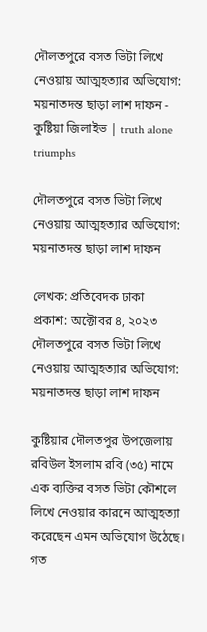দৌলতপুরে বসত ভিটা লিখে নেওয়ায় আত্মহত্যার অভিযোগ: ময়নাতদন্ত ছাড়া লাশ দাফন - কুষ্টিয়া জিলাইভ | truth alone triumphs

দৌলতপুরে বসত ভিটা লিখে নেওয়ায় আত্মহত্যার অভিযোগ: ময়নাতদন্ত ছাড়া লাশ দাফন

লেখক: প্রতিবেদক ঢাকা
প্রকাশ: অক্টোবর ৪, ২০২৩
দৌলতপুরে বসত ভিটা লিখে নেওয়ায় আত্মহত্যার অভিযোগ: ময়নাতদন্ত ছাড়া লাশ দাফন

কুষ্টিয়ার দৌলতপুর উপজেলায় রবিউল ইসলাম রবি (৩৫) নামে এক ব্যক্তির বসত ভিটা কৌশলে লিখে নেওয়ার কারনে আত্মহত্যা করেছেন এমন অভিযোগ উঠেছে। গত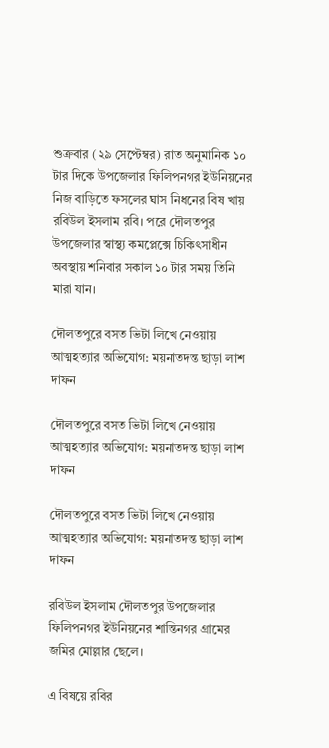শুক্রবার (২৯ সেপ্টেম্বর) রাত অনুমানিক ১০ টার দিকে উপজেলার ফিলিপনগর ইউনিয়নের নিজ বাড়িতে ফসলের ঘাস নিধনের বিষ খায় রবিউল ইসলাম রবি। পরে দৌলতপুর উপজেলার স্বাস্থ্য কমপ্লেক্সে চিকিৎসাধীন অবস্থায় শনিবার সকাল ১০ টার সময় তিনি মারা যান।

দৌলতপুরে বসত ভিটা লিখে নেওয়ায় আত্মহত্যার অভিযোগ: ময়নাতদন্ত ছাড়া লাশ দাফন

দৌলতপুরে বসত ভিটা লিখে নেওয়ায় আত্মহত্যার অভিযোগ: ময়নাতদন্ত ছাড়া লাশ দাফন

দৌলতপুরে বসত ভিটা লিখে নেওয়ায় আত্মহত্যার অভিযোগ: ময়নাতদন্ত ছাড়া লাশ দাফন

রবিউল ইসলাম দৌলতপুর উপজেলার ফিলিপনগর ইউনিয়নের শান্তিনগর গ্রামের জমির মোল্লার ছেলে।

এ বিষয়ে রবির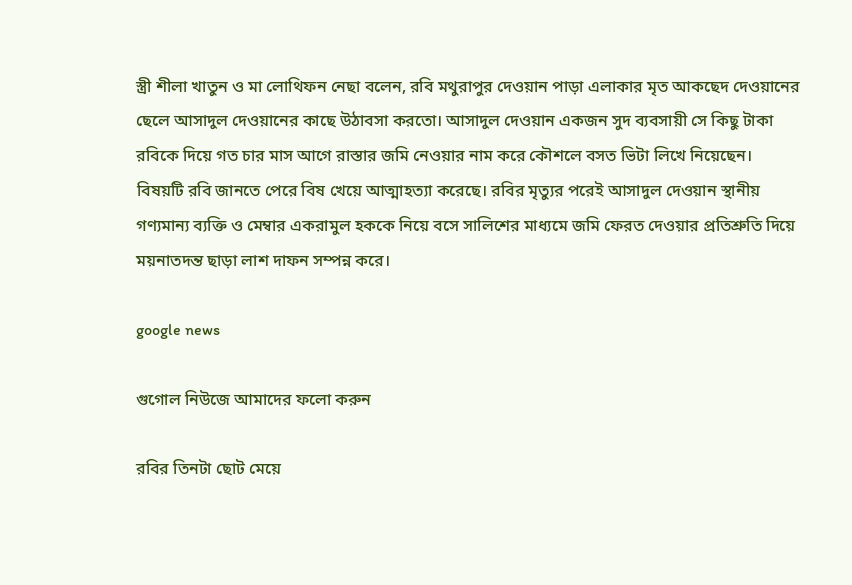স্ত্রী শীলা খাতুন ও মা লোথিফন নেছা বলেন, রবি মথুরাপুর দেওয়ান পাড়া এলাকার মৃত আকছেদ দেওয়ানের ছেলে আসাদুল দেওয়ানের কাছে উঠাবসা করতো। আসাদুল দেওয়ান একজন সুদ ব্যবসায়ী সে কিছু টাকা রবিকে দিয়ে গত চার মাস আগে রাস্তার জমি নেওয়ার নাম করে কৌশলে বসত ভিটা লিখে নিয়েছেন। বিষয়টি রবি জানতে পেরে বিষ খেয়ে আত্মাহত্যা করেছে। রবির মৃত্যুর পরেই আসাদুল দেওয়ান স্থানীয় গণ্যমান্য ব্যক্তি ও মেম্বার একরামুল হককে নিয়ে বসে সালিশের মাধ্যমে জমি ফেরত দেওয়ার প্রতিশ্রুতি দিয়ে ময়নাতদন্ত ছাড়া লাশ দাফন সম্পন্ন করে।

google news

গুগোল নিউজে আমাদের ফলো করুন

রবির তিনটা ছোট মেয়ে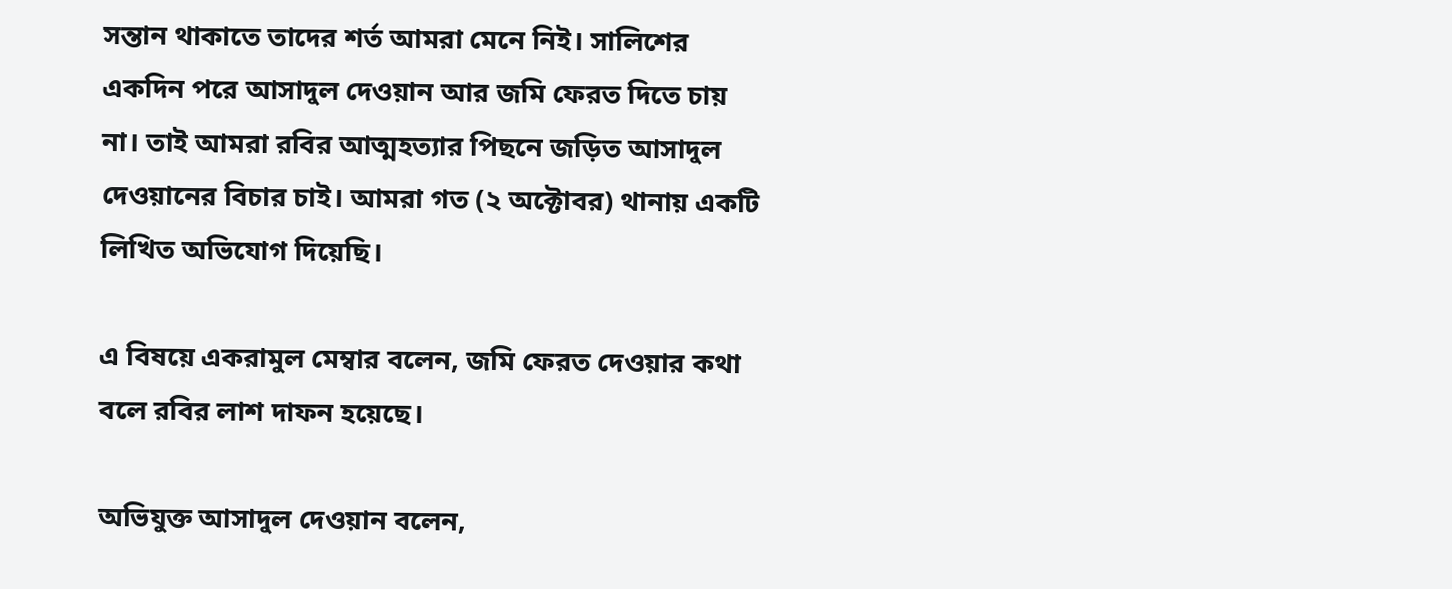সন্তান থাকাতে তাদের শর্ত আমরা মেনে নিই। সালিশের একদিন পরে আসাদুল দেওয়ান আর জমি ফেরত দিতে চায় না। তাই আমরা রবির আত্মহত্যার পিছনে জড়িত আসাদুল দেওয়ানের বিচার চাই। আমরা গত (২ অক্টোবর) থানায় একটি লিখিত অভিযোগ দিয়েছি।

এ বিষয়ে একরামুল মেম্বার বলেন, জমি ফেরত দেওয়ার কথা বলে রবির লাশ দাফন হয়েছে।

অভিযুক্ত আসাদুল দেওয়ান বলেন,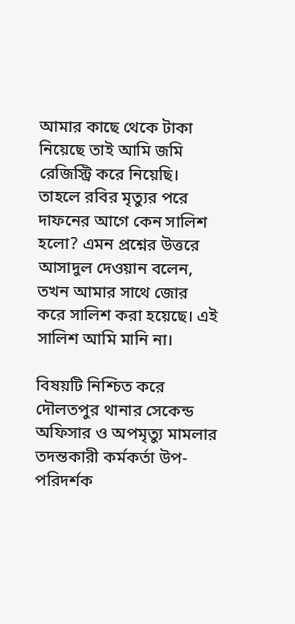আমার কাছে থেকে টাকা নিয়েছে তাই আমি জমি রেজিস্ট্রি করে নিয়েছি। তাহলে রবির মৃত্যুর পরে দাফনের আগে কেন সালিশ হলো? এমন প্রশ্নের উত্তরে আসাদুল দেওয়ান বলেন, তখন আমার সাথে জোর করে সালিশ করা হয়েছে। এই সালিশ আমি মানি না।

বিষয়টি নিশ্চিত করে দৌলতপুর থানার সেকেন্ড অফিসার ও অপমৃত্যু মামলার তদন্তকারী কর্মকর্তা উপ-পরিদর্শক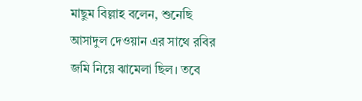মাছুম বিল্লাহ বলেন, শুনেছি আসাদুল দেওয়ান এর সাথে রবির জমি নিয়ে ঝামেলা ছিল। তবে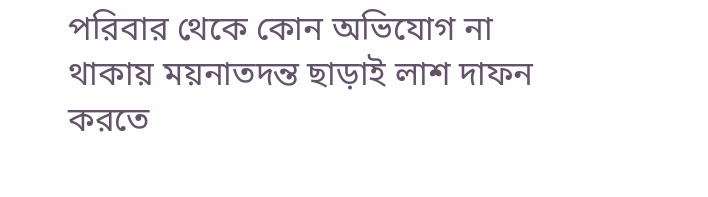পরিবার থেকে কোন অভিযোগ না থাকায় ময়নাতদন্ত ছাড়াই লাশ দাফন করতে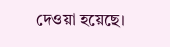দেওয়া হয়েছে।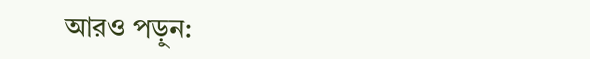আরও পড়ুন: